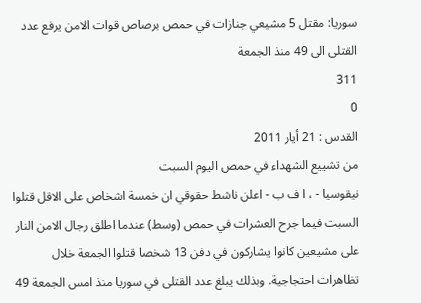سوريا: مقتل 5 مشيعي جنازات في حمص برصاص قوات الامن يرفع عدد القتلى الى 49 منذ الجمعة
311
0
القدس : 21 أيار 2011
من تشييع الشهداء في حمص اليوم السبت
نيقوسيا - ، ا ف ب - اعلن ناشط حقوقي ان خمسة اشخاص على الاقل قتلوا السبت فيما جرح العشرات في حمص (وسط) عندما اطلق رجال الامن النار على مشيعين كانوا يشاركون في دفن 13 شخصا قتلوا الجمعة خلال تظاهرات احتجاجية. وبذلك يبلغ عدد القتلى في سوريا منذ امس الجمعة 49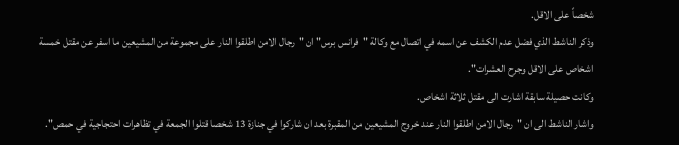شخصاً على الاقل.
وذكر الناشط الذي فضل عدم الكشف عن اسمه في اتصال مع وكالة "فرانس برس" ان "رجال الامن اطلقوا النار على مجموعة من المشيعين ما اسفر عن مقتل خمسة اشخاص على الاقل وجرح العشرات".
وكانت حصيلة سابقة اشارت الى مقتل ثلاثة اشخاص.
واشار الناشط الى ان "رجال الامن اطلقوا النار عند خروج المشيعين من المقبرة بعد ان شاركوا في جنازة 13 شخصا قتلوا الجمعة في تظاهرات احتجاجية في حمص".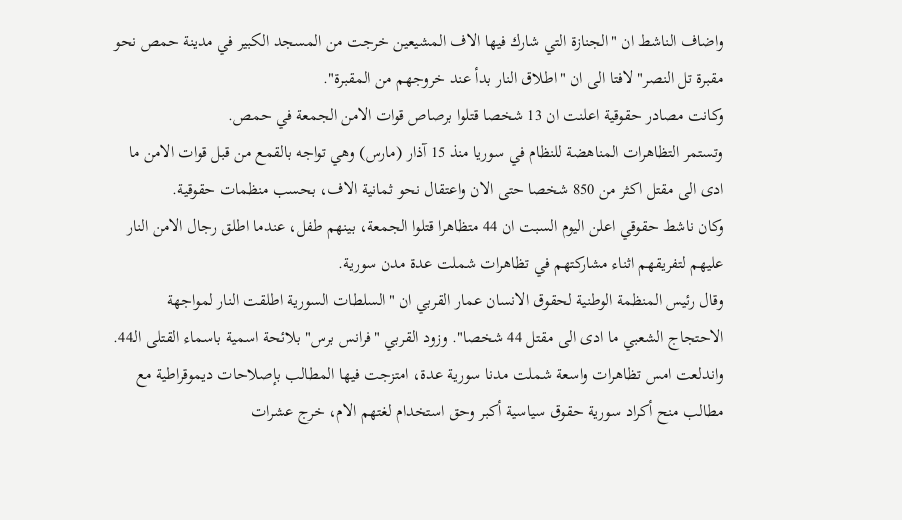واضاف الناشط ان "الجنازة التي شارك فيها الاف المشيعين خرجت من المسجد الكبير في مدينة حمص نحو مقبرة تل النصر" لافتا الى ان "اطلاق النار بدأ عند خروجهم من المقبرة".
وكانت مصادر حقوقية اعلنت ان 13 شخصا قتلوا برصاص قوات الامن الجمعة في حمص.
وتستمر التظاهرات المناهضة للنظام في سوريا منذ 15 آذار (مارس) وهي تواجه بالقمع من قبل قوات الامن ما ادى الى مقتل اكثر من 850 شخصا حتى الان واعتقال نحو ثمانية الاف، بحسب منظمات حقوقية.
وكان ناشط حقوقي اعلن اليوم السبت ان 44 متظاهرا قتلوا الجمعة، بينهم طفل، عندما اطلق رجال الامن النار عليهم لتفريقهم اثناء مشاركتهم في تظاهرات شملت عدة مدن سورية.
وقال رئيس المنظمة الوطنية لحقوق الانسان عمار القربي ان "السلطات السورية اطلقت النار لمواجهة الاحتجاج الشعبي ما ادى الى مقتل 44 شخصا". وزود القربي "فرانس برس" بلائحة اسمية باسماء القتلى الـ44.
واندلعت امس تظاهرات واسعة شملت مدنا سورية عدة، امتزجت فيها المطالب بإصلاحات ديموقراطية مع مطالب منح أكراد سورية حقوق سياسية أكبر وحق استخدام لغتهم الام، خرج عشرات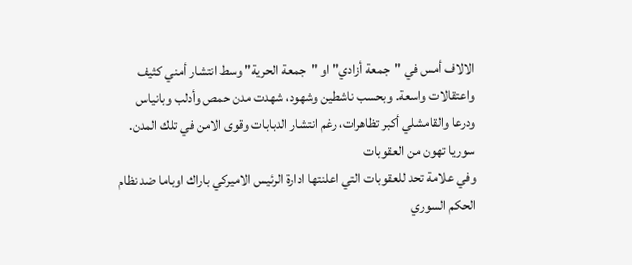الالاف أمس في "جمعة أزادي" او "جمعة الحرية" وسط انتشار أمني كثيف واعتقالات واسعة. وبحسب ناشطين وشهود، شهدت مدن حمص وأدلب وبانياس ودرعا والقامشلي أكبر تظاهرات، رغم انتشار الدبابات وقوى الامن في تلك المدن.
سوريا تهون من العقوبات
وفي علامة تحد للعقوبات التي اعلنتها ادارة الرئيس الاميركي باراك اوباما ضد نظام الحكم السوري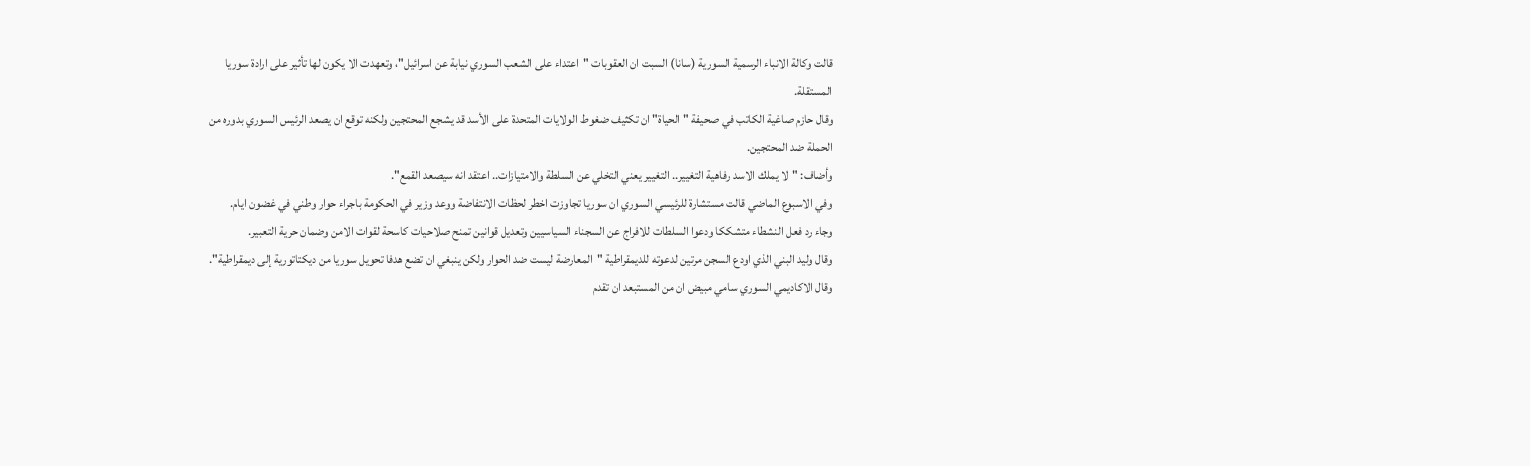قالت وكالة الانباء الرسمية السورية (سانا) السبت ان العقوبات "اعتداء على الشعب السوري نيابة عن اسرائيل"، وتعهدت الا يكون لها تأثير على ارادة سوريا المستقلة.
وقال حازم صاغية الكاتب في صحيفة "الحياة" ان تكثيف ضغوط الولايات المتحدة على الأسد قد يشجع المحتجين ولكنه توقع ان يصعد الرئيس السوري بدوره من الحملة ضد المحتجين.
وأضاف: "لا يملك الاسد رفاهية التغيير.. التغيير يعني التخلي عن السلطة والامتيازات.. اعتقد انه سيصعد القمع".
وفي الاسبوع الماضي قالت مستشارة للرئيسي السوري ان سوريا تجاوزت اخطر لحظات الانتفاضة ووعد وزير في الحكومة باجراء حوار وطني في غضون ايام.
وجاء رد فعل النشطاء متشككا ودعوا السلطات للافراج عن السجناء السياسيين وتعديل قوانين تمنح صلاحيات كاسحة لقوات الامن وضمان حرية التعبير.
وقال وليد البني الذي اودع السجن مرتين لدعوته للديمقراطية "المعارضة ليست ضد الحوار ولكن ينبغي ان تضع هدفا تحويل سوريا من ديكتاتورية إلى ديمقراطية".
وقال الاكاديمي السوري سامي مبيض ان من المستبعد ان تقدم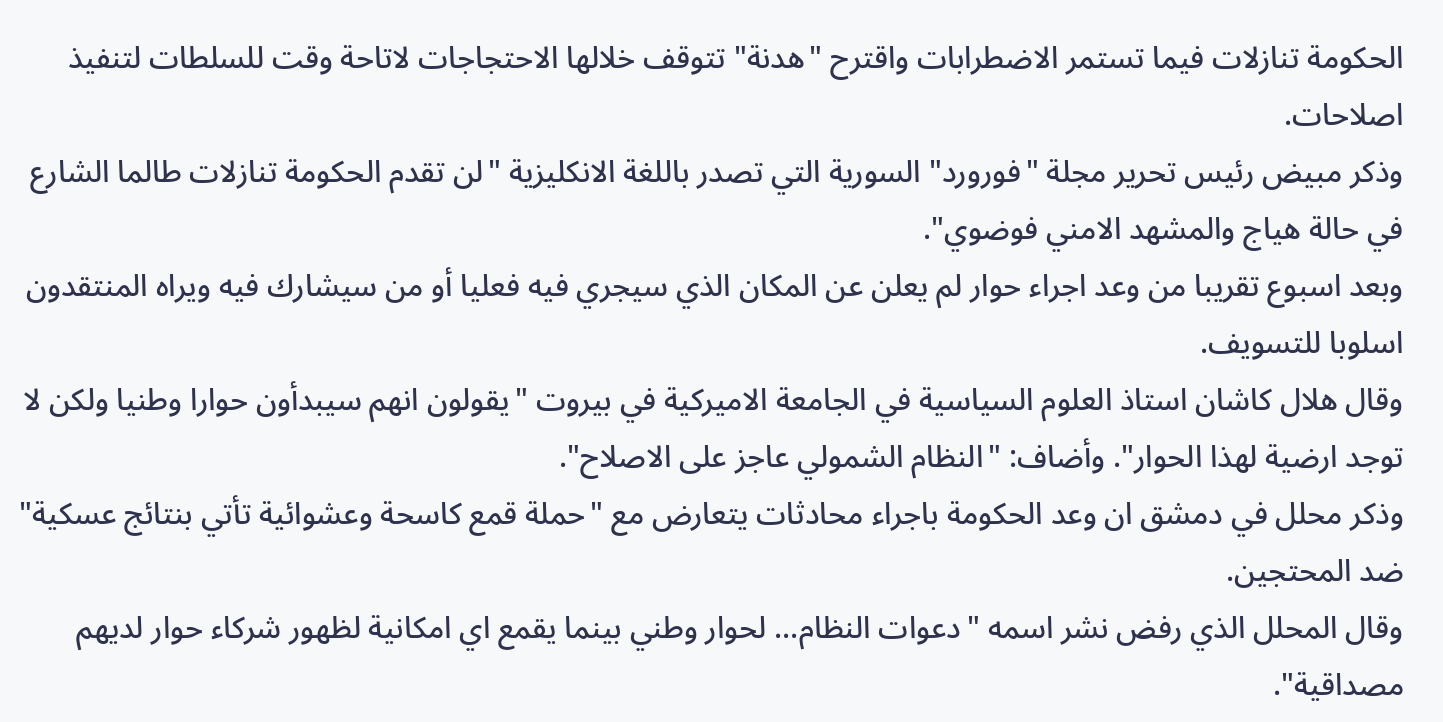الحكومة تنازلات فيما تستمر الاضطرابات واقترح "هدنة" تتوقف خلالها الاحتجاجات لاتاحة وقت للسلطات لتنفيذ اصلاحات.
وذكر مبيض رئيس تحرير مجلة "فورورد" السورية التي تصدر باللغة الانكليزية "لن تقدم الحكومة تنازلات طالما الشارع في حالة هياج والمشهد الامني فوضوي".
وبعد اسبوع تقريبا من وعد اجراء حوار لم يعلن عن المكان الذي سيجري فيه فعليا أو من سيشارك فيه ويراه المنتقدون اسلوبا للتسويف.
وقال هلال كاشان استاذ العلوم السياسية في الجامعة الاميركية في بيروت "يقولون انهم سيبدأون حوارا وطنيا ولكن لا توجد ارضية لهذا الحوار". وأضاف: "النظام الشمولي عاجز على الاصلاح".
وذكر محلل في دمشق ان وعد الحكومة باجراء محادثات يتعارض مع "حملة قمع كاسحة وعشوائية تأتي بنتائج عسكية" ضد المحتجين.
وقال المحلل الذي رفض نشر اسمه "دعوات النظام... لحوار وطني بينما يقمع اي امكانية لظهور شركاء حوار لديهم مصداقية".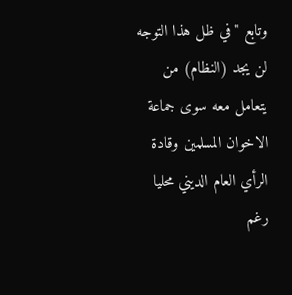وتابع "في ظل هذا التوجه لن يجد (النظام) من يتعامل معه سوى جماعة الاخوان المسلمين وقادة الرأي العام الديني محليا رغم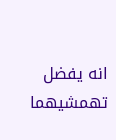انه يفضل تهمشيهما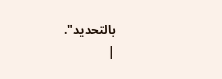بالتحديد".
|